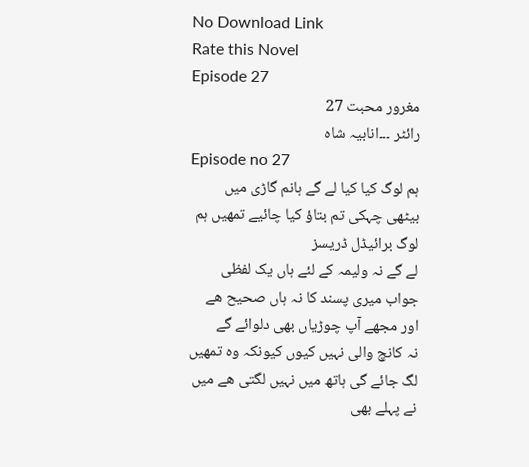No Download Link
Rate this Novel
Episode 27
مغرور محبت 27
رائٹر ۔۔۔انابیہ شاہ
Episode no 27
ہم لوگ کیا کیا لے گے ہانم گاڑی میں بیٹھی چہکی تم بتاؤ کیا چائیے تمھیں ہم لوگ برائیڈل ڈریسز
لے گے نہ ولیمہ کے لئے ہاں یک لفظی جواب میری پسند کا نہ ہاں صحیح ھے اور مجھے آپ چوڑیاں بھی دلوائے گے
نہ کانچ والی نہیں کیوں کیونکہ وہ تمھیں لگ جائے گی ہاتھ میں نہیں لگتی ھے میں نے پہلے بھی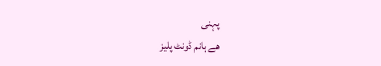پہنی
ھے ہانم ڈونٹ پلیز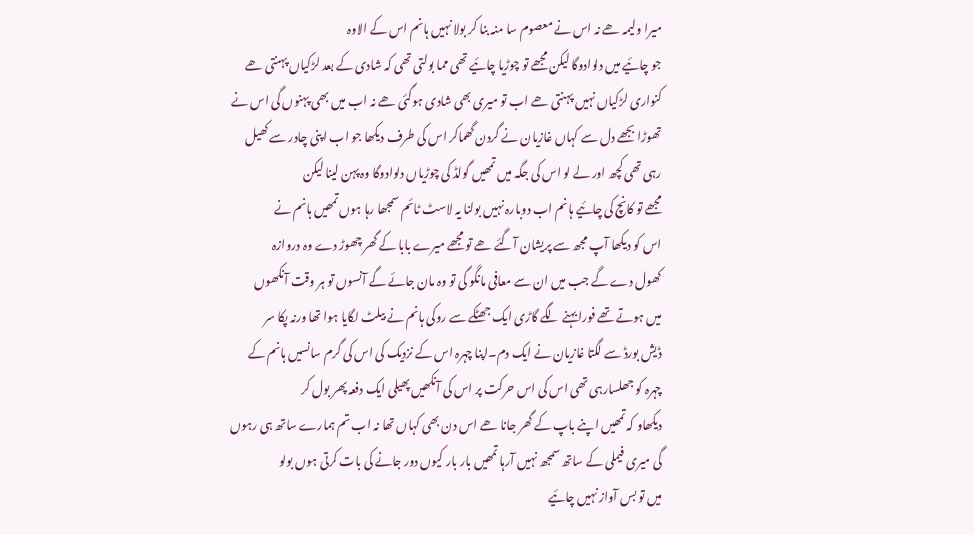میرا ولیمہ ھے نہ اس نے معصوم سا منہ بنا کر بولا نہیں ہانم اس کے الاوہ
جو چائیے میں دلوادوگا لیکن مجھے تو چوڑیا چائیے تھی مما بولتی تھی کہ شادی کے بعد لڑکیاں پہنتی ھے
کنواری لڑکیاں نہیں پہنتی ھے اب تو میری بھی شادی ہوگئی ھے نہ اب میں بھی پہنوں گی اس نے
تھوڑا بجھے دل سے کہاں غازیان نے گردن گھماکر اس کی طرف دیکھا جو اب اپنی چادر سے کھیل
رہی تھی کچھ اور لے لو اس کی جگہ میں تمھیں گولڈ کی چوڑیاں دلوادوگا وہ پہن لینا لیکن
مجھے تو کانچ کی چائیے ہانم اب دوبارہ نہیں بولنا یہ لاسٹ ٹائم سمجھا رہا ہوں تمھیں ہانم نے
اس کو دیکھا آپ مجھ سے پریشان آگئے ھے تو مجھے میرے بابا کے گھر چھوڑ دے وہ دروازہ
کھول دے گے جب میں ان سے معافی مانگو گی تو وہ مان جائے گے آنسوں تو ہر وقت آنکھوں
میں ہوتے تھے فورا بہنے لگے گاڑی ایک جھٹکے سے روکی ہانم نے بیلٹ لگایا ہوا تھا ورنہ پکا سر
ڈیش بورڈ سے لگتا غازیان نے ایک دم۔اپنا چہرہ اس کے نزدیک کی اس کی گرم سانسیں ہانم کے
چہرہ کو جھلسارہی تھی اس کی اس حرکت پر اس کی آنکھیں پھیلی ایک دفعہ پھر بول کر
دیکھاو کہ تمھیں اپنے باپ کے گھر جانا ھے اس دن بھی کہاں تھا نہ اب تم ہمارے ساتھ ہی رہوں
گی میری فیملی کے ساتھ سمجھ نہیں آرہا تمھیں بار بار کیوں دور جانے کی بات کرتی ہوں بولو
میں تو بس آواز نہیں چائیے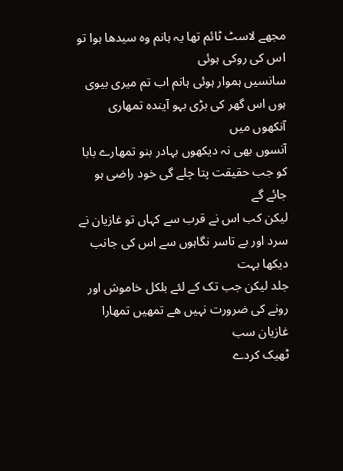مجھے لاسٹ ٹائم تھا یہ ہانم وہ سیدھا ہوا تو اس کی روکی ہوئی
سانسیں ہموار ہوئی ہانم اب تم میری بیوی ہوں اس گھر کی بڑی بہو آیندہ تمھاری آنکھوں میں
آنسوں بھی نہ دیکھوں بہادر بنو تمھارے بابا کو جب حقیقت پتا چلے گی خود راضی ہو جائے گے
لیکن کب اس نے قرب سے کہاں تو غازیان نے سرد اور بے تاسر نگاہوں سے اس کی جانب دیکھا بہت
جلد لیکن جب تک کے لئے بلکل خاموش اور رونے کی ضرورت نہیں ھے تمھیں تمھارا غازیان سب
ٹھیک کردے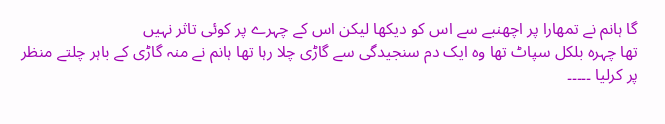گا ہانم نے تمھارا پر اچھنبے سے اس کو دیکھا لیکن اس کے چہرے پر کوئی تاثر نہیں
تھا چہرہ بلکل سپاٹ تھا وہ ایک دم سنجیدگی سے گاڑی چلا رہا تھا ہانم نے منہ گاڑی کے باہر چلتے منظر پر کرلیا ۔۔۔۔۔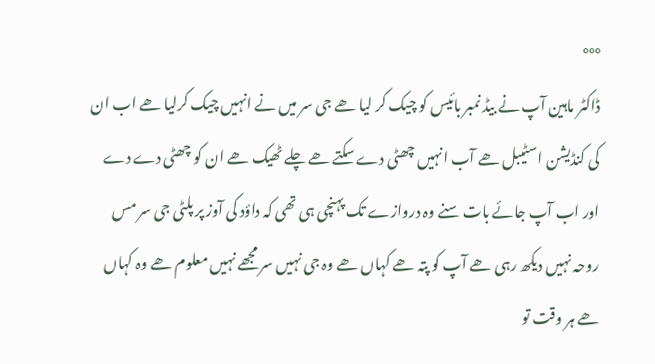°°°
ڈاکٹر ماہین آپ نے بیڈ نمبر بائیس کو چیک کر لیا ھے جی سر میں نے انہیں چیک کرلیا ھے اب ان
کی کنڈیشن اسٹیبل ھے آب انہیں چھٹی دے سکتے ھے چلے ٹھیک ھے ان کو چھٹی دے دے
اور اب آپ جائے بات سنے وہ دروازے تک پہنچی ہی تھی کہ داؤد کی آوز پر پلٹی جی سر مس
روحہ نہیں دیکھ رہی ھے آپ کو پتہ ھے کہاں ھے وہ جی نہیں سر مجھے نہیں معلوم ھے وہ کہاں
ھے ہر وقت تو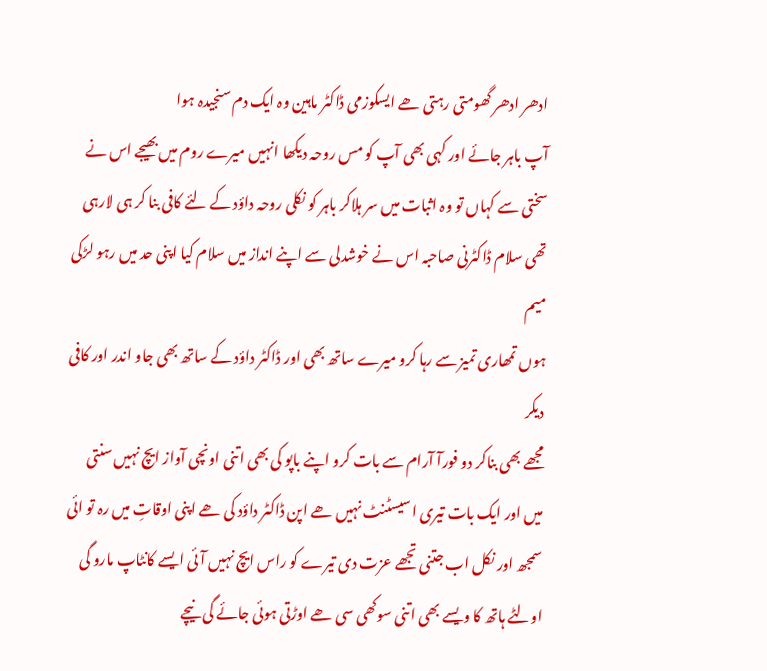ادھر ادھر گھومتی رہتی ھے ایسکوزمی ڈاکٹر ماہین وہ ایک دم سنجیدہ ہوا
آپ باہر جائے اور کہی بھی آپ کو مس روحہ دیکھا انہیں میرے روم میں بھیجے اس نے
سختی سے کہاں تو وہ اثبات میں سر ہلاکر باہر کو نکلی روحہ داؤد کے لئے کافی بنا کر ہی لارہی
تھی سلام ڈاکٹرنی صاحبہ اس نے خوشدلی سے اپنے انداز میں سلام کیا اپنی حد میں رہو لڑکی میم
ہوں تمھاری تمیز سے رہا کرو میرے ساتھ بھی اور ڈاکٹر داؤد کے ساتھ بھی جاو اندر اور کافی دیکر
مجھے بھی بناکر دو فورآ آرام سے بات کرو اپنے باپو کی بھی اتنی اونچی آواز ایچ نہیں سنتی
میں اور ایک بات تیری اسیسٹنٹ نہیں ھے اپن ڈاکٹر داؤد کی ھے اپنی اوقاتِ میں رہ تو ائی
سمجھ اور نکل اب جتنی تجھے عزت دی تیرے کو راس ایچ نہیں آئی ایسے کانٹاپ مارو گی
اولٹے ہاتھ کا ویسے بھی اتنی سوکھی سی ھے اوڑتی ہوئی جائے گی نیچے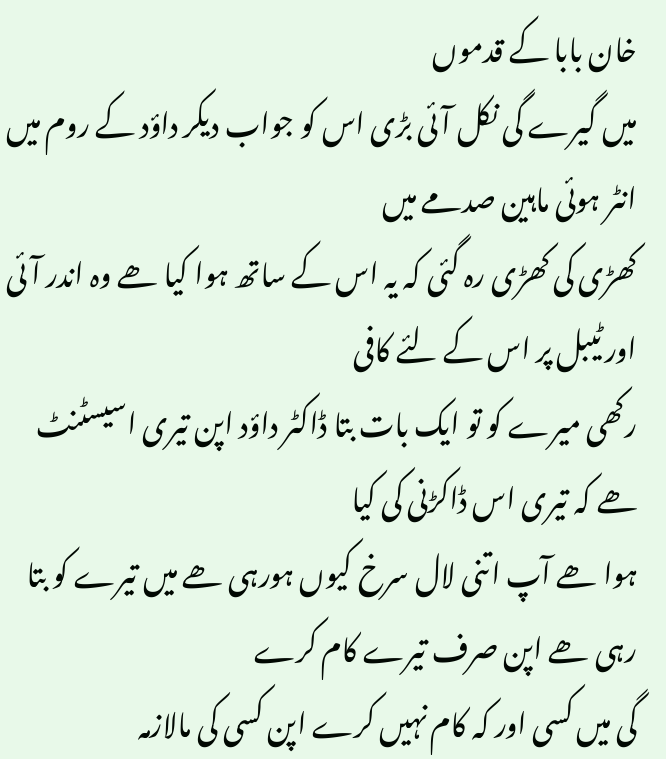خان بابا کے قدموں
میں گیرے گی نکل آئی بڑی اس کو جواب دیکر داؤد کے روم میں انٹر ہوئی ماہین صدمے میں
کھڑی کی کھڑی رہ گئی کہ یہ اس کے ساتھ ہوا کیا ھے وہ اندر آئی اور ٹیبل پر اس کے لئے کافی
رکھی میرے کو تو ایک بات بتا ڈاکٹر داؤد اپن تیری اسیسٹنٹ ھے کہ تیری اس ڈاکڑنی کی کیا
ہوا ھے آپ اتنی لال سرخ کیوں ہورہی ھے میں تیرے کو بتا رہی ھے اپن صرف تیرے کام کرے
گی میں کسی اور کہ کام نہیں کرے اپن کسی کی مالازمہ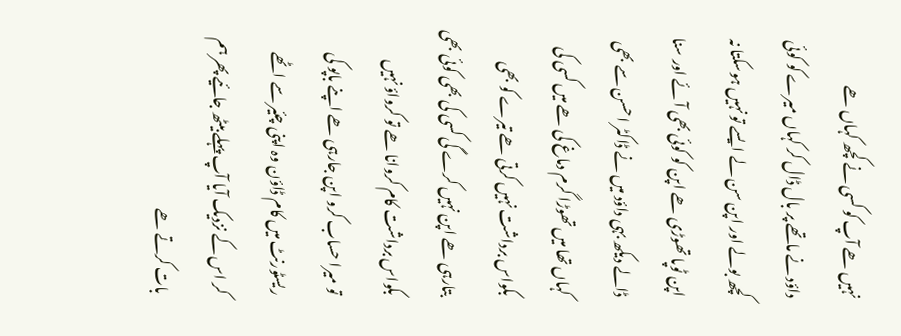نہیں ھے آپ کو کسی نے کچھ کہاں ھے
داؤد نے ماتھے پر بال ڈال کر کہاں میرے کو کوئی کچھ بولے اور اپن سن لے ایسے تو نہیں ہوسکتا نہ
اپن ٹوپا تھوڑی ھے اپن کو کوئی بھی آئے اور سنا ڈالے دیکھ بہی داؤد میں نے ڈاکٹر احسن سے بھی
کہاں تھا میں تھوڑا گرم دماغ کی ھے میں کسی کی بکواس برداشت نہیں کرتی ھے تیرے کو بھی
بتارہی ھے اپن نہیں کرے گی کسی کی بھی کوئی بھی بکواس برداشت کام کروانا ھے تو کرواؤ نہیں
تو میرا حساب کرو اپن جارہی ھے اپنے باپو کی ریسٹورنٹ میں کام ڈاؤن وہ اپنی چئیر سے اٹھے
کر اس کے نزدیک آیا آپ پہلے بیٹھ جائیے پھر ہم بات کرتے ھے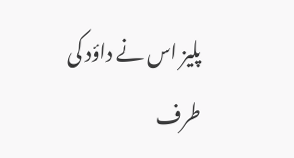پلیز اس نے داؤد کی طرف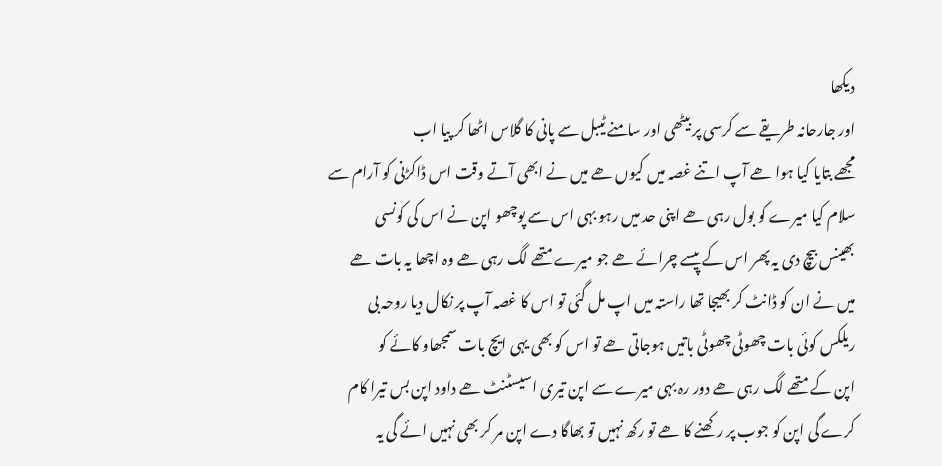دیکھا
اور جارحانہ طریقے سے کرسی پر بیٹھی اور سامنے ٹیبل سے پانی کا گلاس اٹھا کر پیا اب
مجھے بتایا کیا ہوا ھے آپ اتنے غصہ میں کیوں ھے میں نے ابھی آتے وقت اس ڈاکڑنی کو آرام سے
سلام کیا میرے کو بول رہی ھے اپنی حد میں رہو بہی اس سے پوچھو اپن نے اس کی کونسی
بھینس بیچ دی یہ پھر اس کے پیسے چرائے ھے جو میرے متھے لگ رہی ھے وہ اچھا یہ بات ھے
میں نے ان کو ڈانٹ کر بھیجا تھا راستہ میں اپ مل گئی تو اس کا غصہ آپ پر نکال دیا روحہ بی
ریلکس کوئی بات چھوٹی چھوٹی باتیں ہوجاتی ھے تو اس کو بھی یہی ایچ بات سمجھاو کائے کو
اپن کے متھے لگ رہی ھے دور رہ بہی میرے سے اپن تیری اسیسٹنٹ ھے داود اپن بس تیرا کام
کرے گی اپن کو جوب پر رکھنے کا ھے تو رکھ نہیں تو بھاگا دے اپن مر کر بھی نہیں ائے گی یہ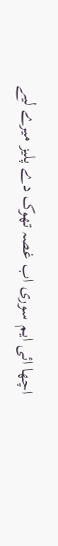اچھا ائی ایم سوری اب غصہ تھوک دے پلیز میرے لیے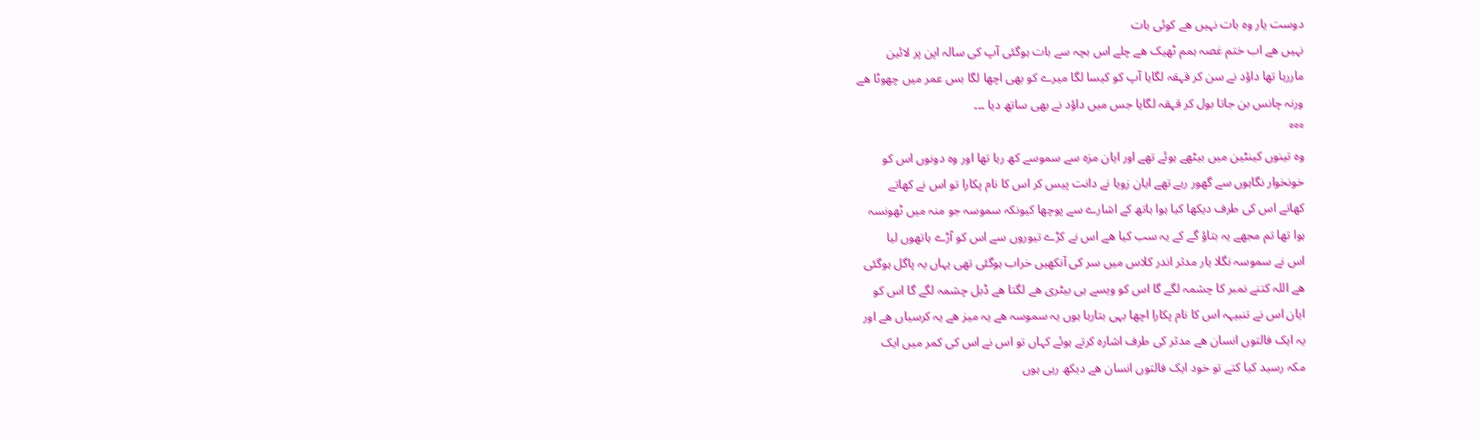دوست یار وہ بات نہیں ھے کوئی بات
نہیں ھے اب ختم غصہ ہمم ٹھیک ھے چلے اس بچہ سے بات ہوگئی آپ کی سالہ اپن پر لائین
ماررہا تھا داؤد نے سن کر قہقہ لگایا آپ کو کیسا لگا میرے کو بھی اچھا لگا بس عمر میں چھوٹا ھے
ورنہ چانس بن جاتا بول کر قہقہ لگایا جس میں داؤد نے بھی ساتھ دیا ۔۔۔
°°°
وہ تینوں کینٹین میں بیٹھے ہوئے تھے اور ایان مزہ سے سموسے کھ رہا تھا اور وہ دونوں اس کو
خونخوار نگاہوں سے گھور رہے تھے ایان زویا نے دانت پیس کر اس کا نام پکارا تو اس نے کھاتے
کھاتے اس کی طرف دیکھا کیا ہوا ہاتھ کے اشارے سے پوچھا کیونکہ سموسہ جو منہ میں ٹھونسہ
ہوا تھا تم مجھے یہ بتاؤ گے کے یہ سب کیا ھے اس نے کڑے تیوروں سے اس کو آڑے ہاتھوں لیا
اس نے سموسہ نگلا یار مدثر اندر کلاس میں سر کی آنکھیں خراب ہوگئی تھی یہاں یہ پاگل ہوگئی
ھے اللہ کتنے نمبر کا چشمہ لگے گا اس کو ویسے ہی بیٹری ھے لگتا ھے ڈبل چشمہ لگے گا اس کو
ایان اس نے تنبیہہ اس کا نام پکارا اچھا بہی بتارہا ہوں یہ سموسہ ھے یہ میز ھے یہ کرسیاں ھے اور
یہ ایک فالتوں انسان ھے مدثر کی طرف اشارہ کرتے ہوئے کہاں تو اس نے اس کی کمر میں ایک
مکہ رسید کیا کتے تو خود ایک فالتوں انسان ھے دیکھ رہی ہوں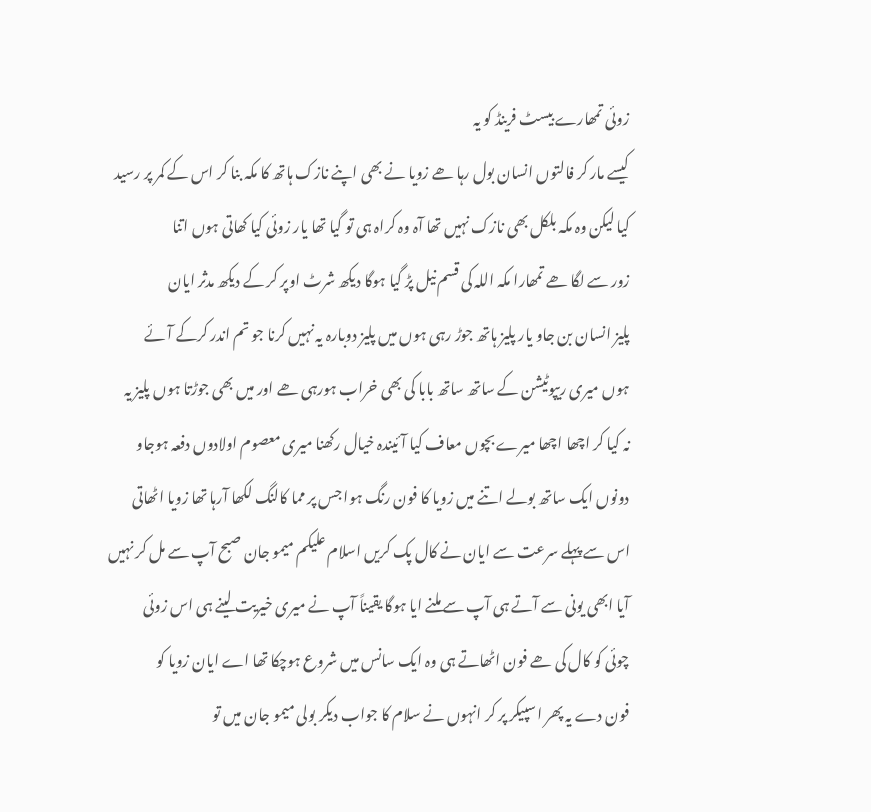زوئی تمھارے بیسٹ فرینڈ کو یہ
کیسے مار کر فالتوں انسان بول رہا ھے زویا نے بھی اپنے نازک ہاتھ کا مکہ بنا کر اس کے کمر پر رسید
کیا لیکن وہ مکہ بلکل بھی نازک نہیں تھا آہ وہ کراہ ہی تو گیا تھا یار زوئی کیا کھاتی ہوں اتنا
زور سے لگا ھے تمھارا مکہ اللہ کی قسم نیل پڑ گیا ہوگا دیکھ شرٹ اوپر کر کے دیکھ مدثر ایان
پلیز انسان بن جاو یار پلیز ہاتھ جوڑ رہی ہوں میں پلیز دوبارہ یہ نہیں کرنا جو تم اندر کرکے آئے
ہوں میری ریپوٹیشن کے ساتھ ساتھ بابا کی بھی خراب ہورہی ھے اور میں بھی جوڑتا ہوں پلیز یہ
نہ کیا کر اچھا اچھا میرے بچوں معاف کیا آئیندہ خیال رکھنا میری معصوم اولادوں دفعہ ہوجاو
دونوں ایک ساتھ بولے اتنے میں زویا کا فون رنگ ہوا جس پر مما کالنگ لکھا آرہا تھا زویا اٹھاتی
اس سے پہلے سرعت سے ایان نے کال پک کریں اسلام علیکم میمو جان صبح آپ سے مل کر نہیں
آیا ابھی یونی سے آتے ہی آپ سے ملنے ایا ہوگا یقیناً آپ نے میری خیریت لینے ہی اس زوئی
چوئی کو کال کی ھے فون اٹھاتے ہی وہ ایک سانس میں شروع ہوچکا تھا اے ایان زویا کو
فون دے یہ پھر اسپیکر پر کر انہوں نے سلام کا جواب دیکر بولی میمو جان میں تو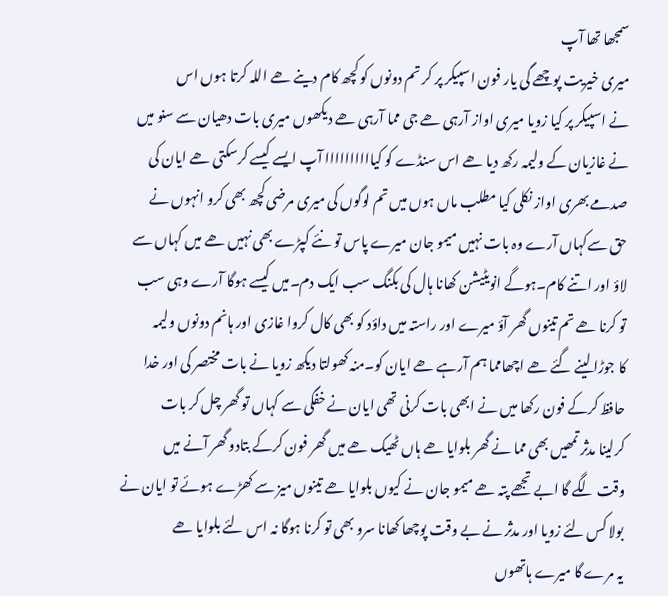سمجھا تھا آپ
میری خیریت پوچھے گی یار فون اسپیکر پر کر تم دونوں کو کچھ کام دینے ھے اللہ کرتا ہوں اس
نے اسپیکر پر کیا زویا میری اواز آرہی ھے جی مما آرہی ھے دیکھوں میری بات دھیان سے سنو میں
نے غازیان کے ولیمہ رکھ دیا ھے اس سنڈے کو کیاااااااااا آپ ایسے کیسے کرسکتی ھے ایان کی
صدمے بھری اواز نکلی کیا مطلب ماں ہوں میں تم لوگوں کی میری مرضی کچھ بھی کرو انہوں نے
حق سےکہاں آرے وہ بات نہیں میمو جان میرے پاس تو نئے کپڑے بھی نہیں ھے میں کہاں سے
لاؤ اور اتنے کام۔ہوگے انویٹیشن کھانا ہال کی بکنگ سب ایک دم۔میں کیسے ہوگا آرے وہی سب
تو کرنا ھے تم تینوں گھر آؤ میرے اور راستہ میں داؤد کو بھی کال کروا غازی اور ہانم دونوں ولیمہ
کا جوڑا لینے گئے ھے اچھامما ہم آرہے ھے ایان کو۔منہ کھولتا دیکھ زویا نے بات مختصر کی اور خدا
حافظ کرکے فون رکھا میں نے ابھی بات کرنی تھی ایان نے خفگی سے کہاں تو گھر چل کر بات
کرلینا مدثر تمھیں بھی مما نے گھر بلوایا ھے ہاں ٹھیک ھے میں گھر فون کرکے بتادو گھر آنے میں
وقت لگے گا ابے تجھے پتہ ھے میمو جان نے کیوں بلوایا ھے تینوں میز سے کھڑے ہوئے تو ایان نے
بولا کس لئے زویا اور مدثر نے بے وقت پوچھا کھانا سرو بھی تو کرنا ہوگا نہ اس لئے بلوایا ھے
یہ مرے گا میرے ہاتھوں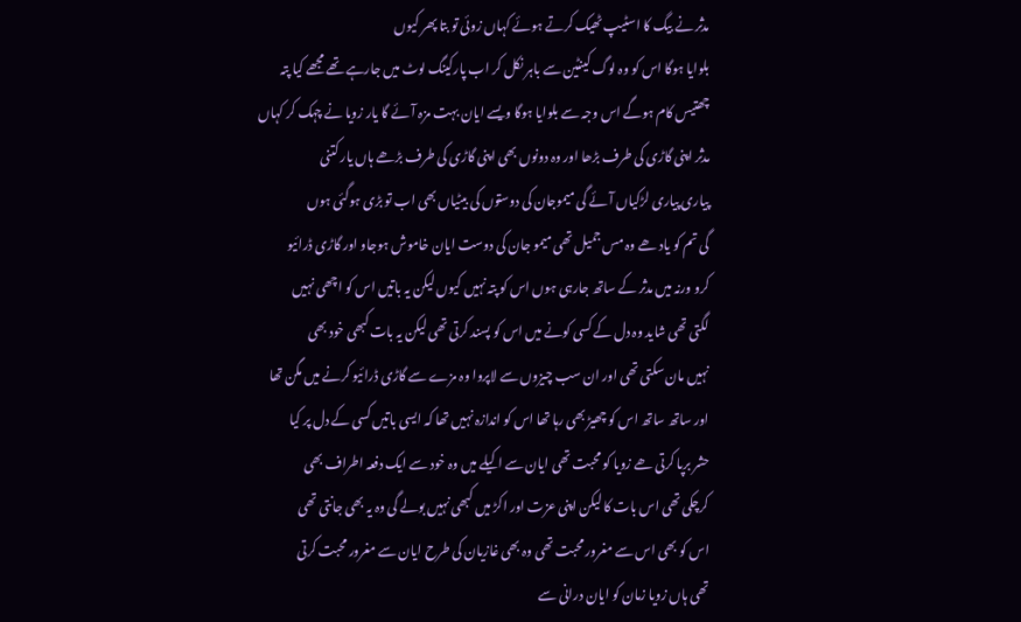مدثر نے بیگ کا اسٹیپ ٹھیک کرتے ہوئے کہاں زوئی تو بتا پھر کیوں
بلوایا ہوگا اس کو وہ لوگ کینٹین سے باہر نکل کر اب پارکینگ لوٹ میں جارہے تھے مجھے کیا پتہ
چھتیس کام ہوگے اس وجہ سے بلوایا ہوگا ویسے ایان بہت مزہ آئے گا یار زویا نے چہک کر کہاں
مدثر اپنی گاڑی کی طرف بڑھا اور وہ دونوں بھی اپنی گاڑی کی طرف بڑھے ہاں یار کتنی
پیاری پیاری لڑکیاں آئے گی میموجان کی دوستوں کی بیٹیاں بھی اب تو بڑی ہوگئی ہوں
گی تم کو یاد ھے وہ مس جمیل تھی میمو جان کی دوست ایان خاموش ہوجاو اور گاڑی ڈرائیو
کرو ورنہ میں مدثر کے ساتھ جارہی ہوں اس کو پتہ نہیں کیوں لیکن یہ باتیں اس کو اچھی نہیں
لگتی تھی شاید وہ دل کے کسی کونے میں اس کو پسند کرتی تھی لیکن یہ بات کبھی خود بھی
نہیں مان سکتی تھی اور ان سب چیزوں سے لاپروا وہ مزے سے گاڑی ڈرائیو کرنے میں مگن تھا
اور ساتھ ساتھ اس کو چھیڑ بھی رہا تھا اس کو اندازہ نہیں تھا کہ ایسی باتیں کسی کے دل پر کیا
حشر برپا کرتی ھے زویا کو محبت تھی ایان سے اکیلے میں وہ خود سے ایک دفعہ اطراف بھی
کرچکی تھی اس بات کا لیکن اپنی عزت اور اکڑ میں کبھی نہیں بولے گی وہ یہ بھی جانتی تھی
اس کو بھی اس سے مغرور محبت تھی وہ بھی غازیان کی طرح ایان سے مغرور محبت کرتی
تھی ہاں زویا زمان کو ایان درانی سے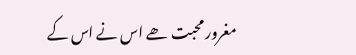مغرور محبت ھے اس نے اس کے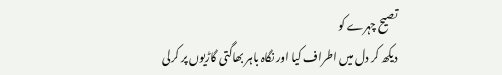تصیح چہرے کو
دیکھ کر دل میں اطراف کیا اور نگاہ باہر بھاگتی گاڑیوں پر کرلی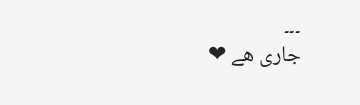۔۔۔
جاری ھے ❤